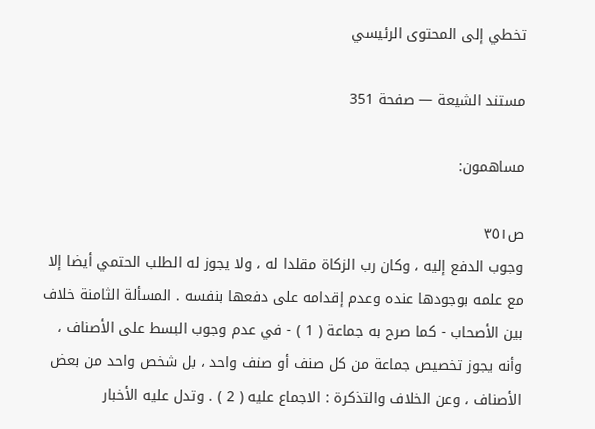تخطي إلى المحتوى الرئيسي

مستند الشيعة — صفحة 351

مساهمون:

ص٣٥١
وجوب الدفع إليه ، وكان رب الزكاة مقلدا له ، ولا يجوز له الطلب الحتمي أيضا إلا مع علمه بوجودها عنده وعدم إقدامه على دفعها بنفسه . المسألة الثامنة خلاف بين الأصحاب - كما صرح به جماعة ( 1 ) - في عدم وجوب البسط على الأصناف ، وأنه يجوز تخصيص جماعة من كل صنف أو صنف واحد ، بل شخص واحد من بعض الأصناف ، وعن الخلاف والتذكرة : الاجماع عليه ( 2 ) . وتدل عليه الأخبار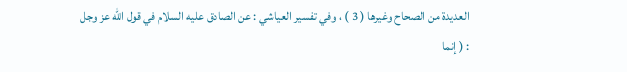العديدة من الصحاح وغيرها ( 3 ) ، وفي تفسير العياشي : عن الصادق عليه السلام في قول الله عز وجل : ( إنما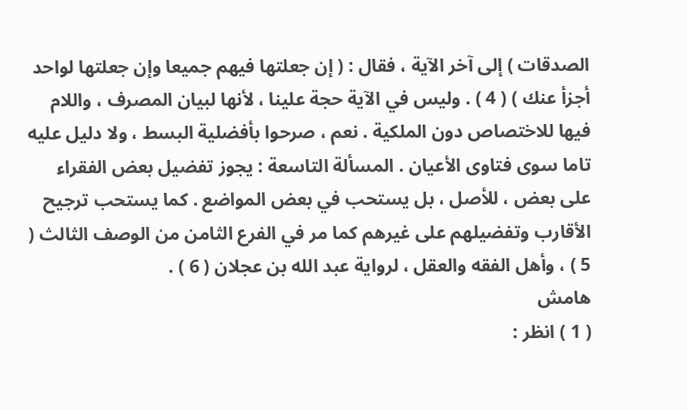الصدقات ) إلى آخر الآية ، فقال : ( إن جعلتها فيهم جميعا وإن جعلتها لواحد أجزأ عنك ) ( 4 ) . وليس في الآية حجة علينا ، لأنها لبيان المصرف ، واللام فيها للاختصاص دون الملكية . نعم ، صرحوا بأفضلية البسط ، ولا دليل عليه تاما سوى فتاوى الأعيان . المسألة التاسعة : يجوز تفضيل بعض الفقراء على بعض ، للأصل ، بل يستحب في بعض المواضع . كما يستحب ترجيح الأقارب وتفضيلهم على غيرهم كما مر في الفرع الثامن من الوصف الثالث ( 5 ) ، وأهل الفقه والعقل ، لرواية عبد الله بن عجلان ( 6 ) .
هامش
( 1 ) انظر :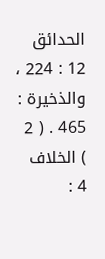الحدائق 12 : 224 ، والذخيرة : 465 . ( 2 ) الخلاف 4 :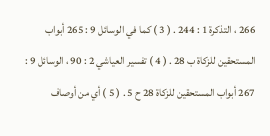266 ، التذكرة 1 : 244 . ( 3 ) كما في الوسائل 9 : 265 أبواب المستحقين للزكاة ب 28 . ( 4 ) تفسير العياشي 2 : 90 ، الوسائل 9 : 267 أبواب المستحقين للزكاة 28 ح 5 . ( 5 ) أي من أوصاف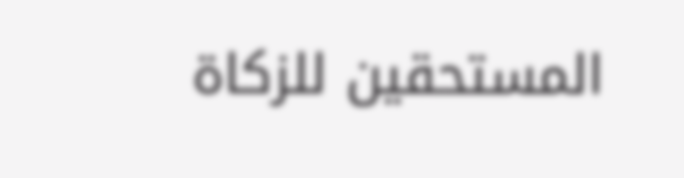المستحقين للزكاة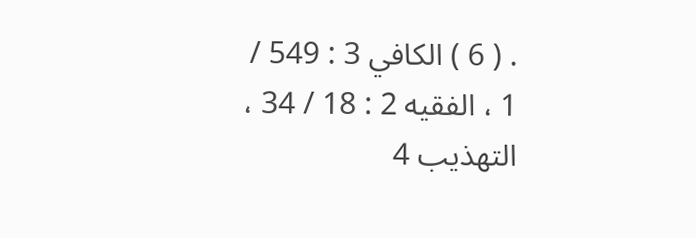. ( 6 ) الكافي 3 : 549 / 1 ، الفقيه 2 : 18 / 34 ، التهذيب 4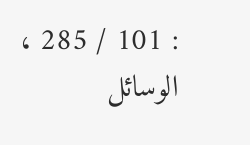: 101 / 285 ، الوسائل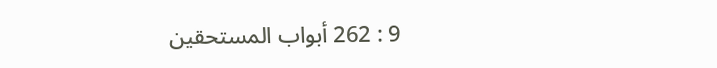9 : 262 أبواب المستحقين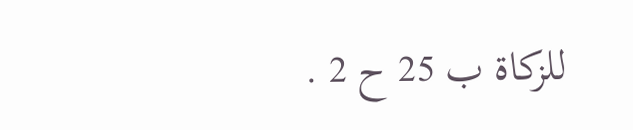للزكاة ب 25 ح 2 .